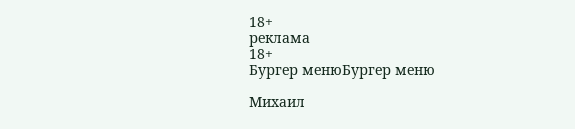18+
реклама
18+
Бургер менюБургер меню

Михаил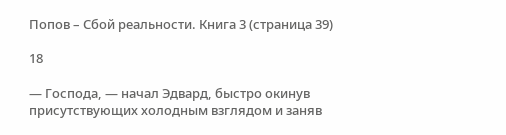Попов – Сбой реальности. Книга 3 (страница 39)

18

— Господа, — начал Эдвард, быстро окинув присутствующих холодным взглядом и заняв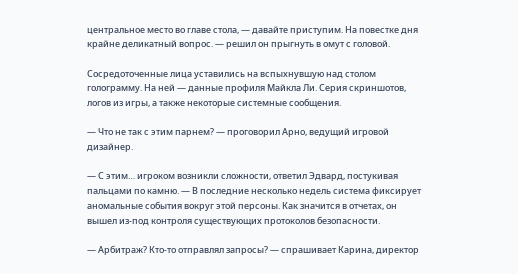центральное место во главе стола, — давайте приступим. На повестке дня крайне деликатный вопрос. — решил он прыгнуть в омут с головой.

Сосредоточенные лица уставились на вспыхнувшую над столом голограмму. На ней — данные профиля Майкла Ли. Серия скриншотов, логов из игры, а также некоторые системные сообщения.

— Что не так с этим парнем? — проговорил Арно, ведущий игровой дизайнер.

— С этим… игроком возникли сложности, ответил Эдвард, постукивая пальцами по камню. — В последние несколько недель система фиксирует аномальные события вокруг этой персоны. Как значится в отчетах, он вышел из-под контроля существующих протоколов безопасности.

— Арбитраж? Кто-то отправлял запросы? — спрашивает Карина, директор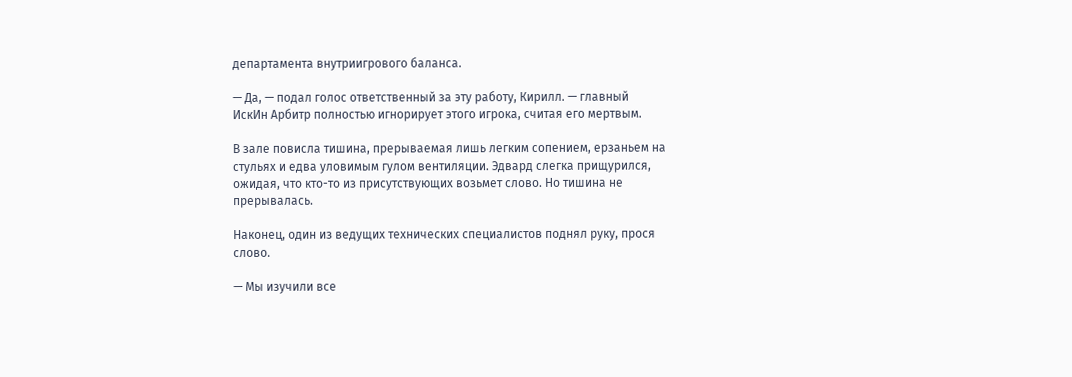департамента внутриигрового баланса.

— Да, — подал голос ответственный за эту работу, Кирилл. — главный ИскИн Арбитр полностью игнорирует этого игрока, считая его мертвым.

В зале повисла тишина, прерываемая лишь легким сопением, ерзаньем на стульях и едва уловимым гулом вентиляции. Эдвард слегка прищурился, ожидая, что кто-то из присутствующих возьмет слово. Но тишина не прерывалась.

Наконец, один из ведущих технических специалистов поднял руку, прося слово.

— Мы изучили все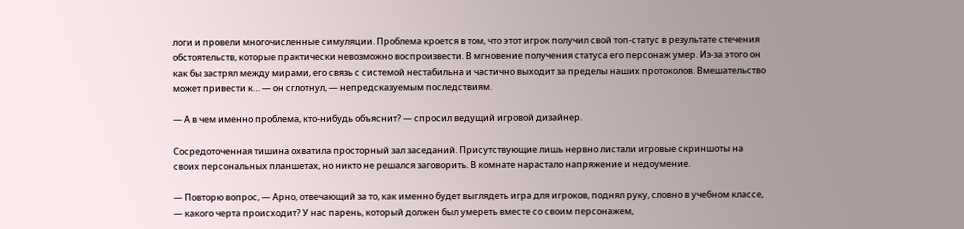логи и провели многочисленные симуляции. Проблема кроется в том, что этот игрок получил свой топ-статус в результате стечения обстоятельств, которые практически невозможно воспроизвести. В мгновение получения статуса его персонаж умер. Из-за этого он как бы застрял между мирами, его связь с системой нестабильна и частично выходит за пределы наших протоколов. Вмешательство может привести к… — он сглотнул, — непредсказуемым последствиям.

— А в чем именно проблема, кто-нибудь объяснит? — спросил ведущий игровой дизайнер.

Сосредоточенная тишина охватила просторный зал заседаний. Присутствующие лишь нервно листали игровые скриншоты на своих персональных планшетах, но никто не решался заговорить. В комнате нарастало напряжение и недоумение.

— Повторю вопрос, — Арно, отвечающий за то, как именно будет выглядеть игра для игроков, поднял руку, словно в учебном классе, — какого черта происходит? У нас парень, который должен был умереть вместе со своим персонажем,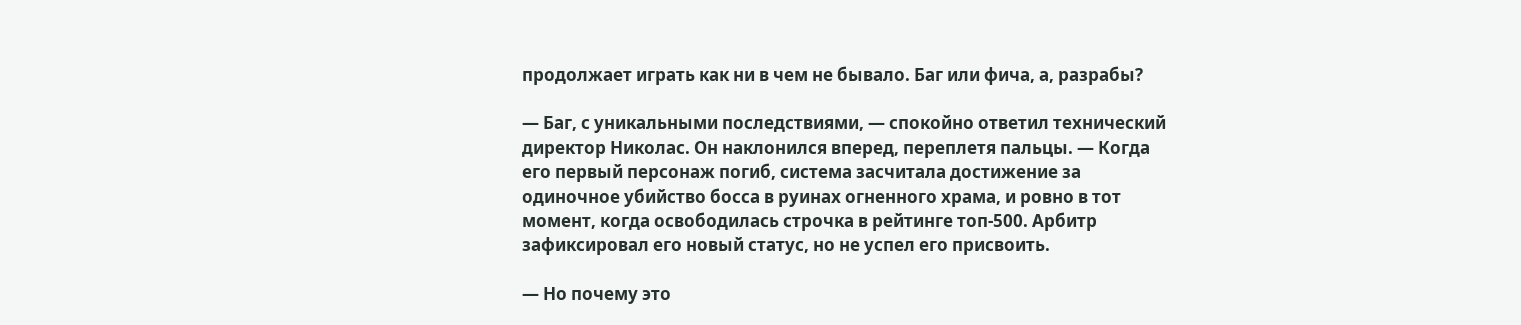продолжает играть как ни в чем не бывало. Баг или фича, а, разрабы?

— Баг, с уникальными последствиями, — спокойно ответил технический директор Николас. Он наклонился вперед, переплетя пальцы. — Когда его первый персонаж погиб, система засчитала достижение за одиночное убийство босса в руинах огненного храма, и ровно в тот момент, когда освободилась строчка в рейтинге топ-500. Арбитр зафиксировал его новый статус, но не успел его присвоить.

— Но почему это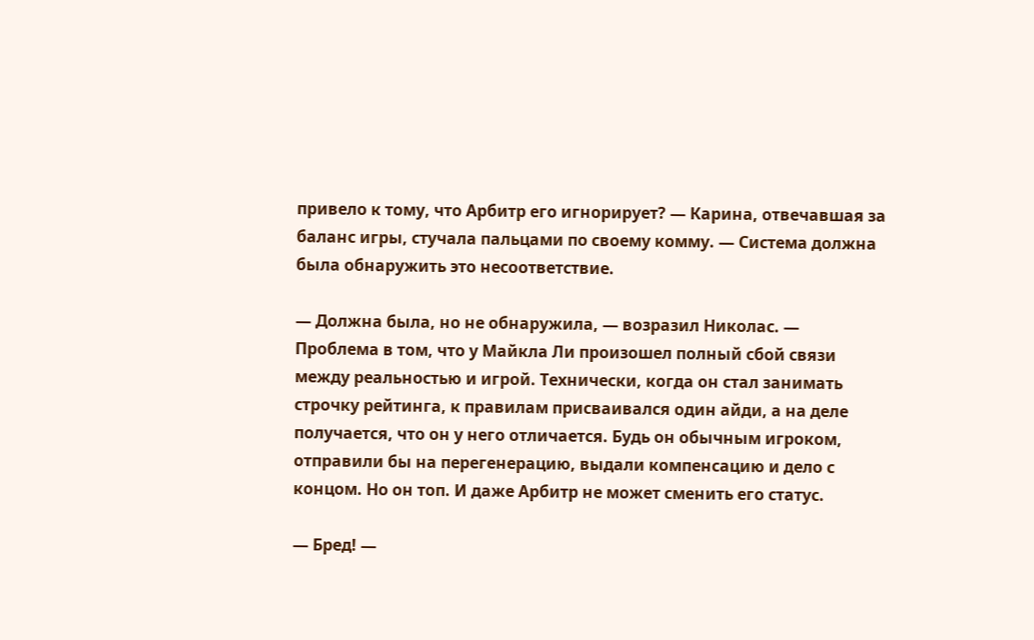привело к тому, что Арбитр его игнорирует? — Карина, отвечавшая за баланс игры, стучала пальцами по своему комму. — Система должна была обнаружить это несоответствие.

— Должна была, но не обнаружила, — возразил Николас. — Проблема в том, что у Майкла Ли произошел полный сбой связи между реальностью и игрой. Технически, когда он стал занимать строчку рейтинга, к правилам присваивался один айди, а на деле получается, что он у него отличается. Будь он обычным игроком, отправили бы на перегенерацию, выдали компенсацию и дело с концом. Но он топ. И даже Арбитр не может сменить его статус.

— Бред! —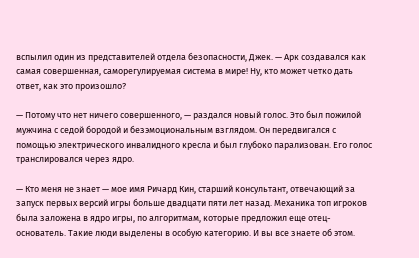вспылил один из представителей отдела безопасности, Джек. — Арк создавался как самая совершенная, саморегулируемая система в мире! Ну, кто может четко дать ответ, как это произошло?

— Потому что нет ничего совершенного, — раздался новый голос. Это был пожилой мужчина с седой бородой и безэмоциональным взглядом. Он передвигался с помощью электрического инвалидного кресла и был глубоко парализован. Его голос транслировался через ядро.

— Кто меня не знает — мое имя Ричард Кин, старший консультант, отвечающий за запуск первых версий игры больше двадцати пяти лет назад. Механика топ игроков была заложена в ядро игры, по алгоритмам, которые предложил еще отец-основатель. Такие люди выделены в особую категорию. И вы все знаете об этом.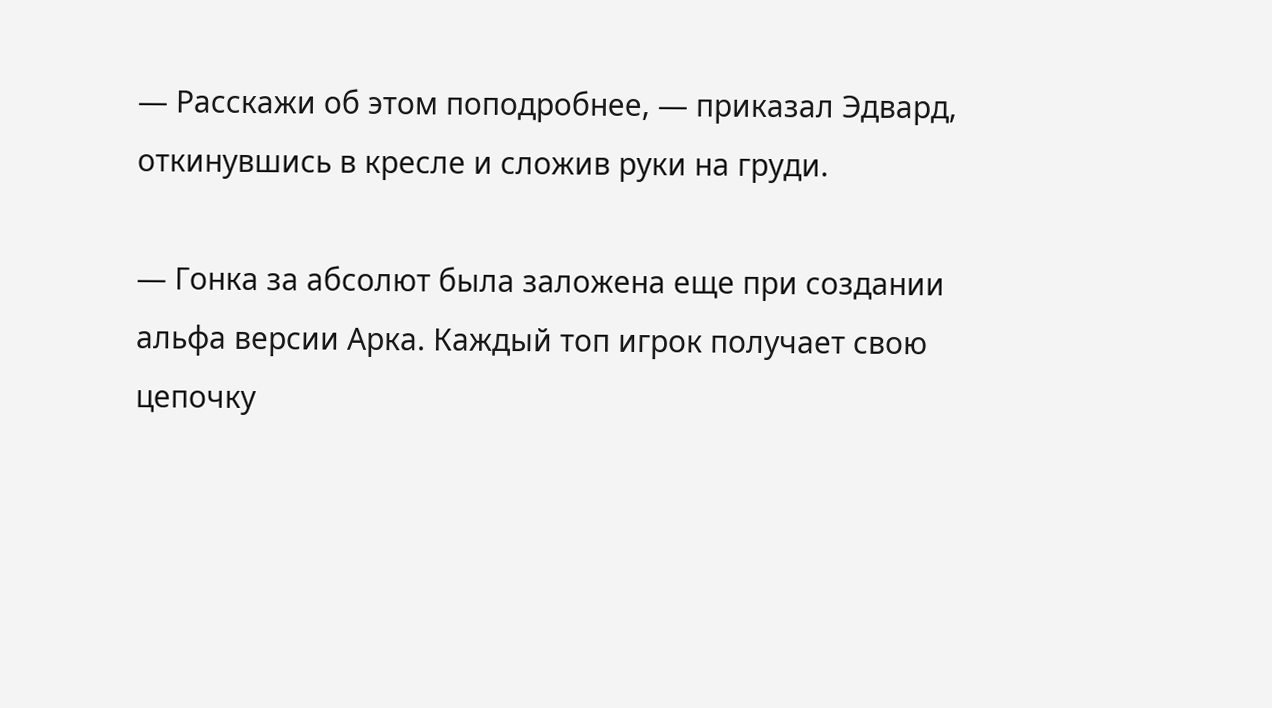— Расскажи об этом поподробнее, — приказал Эдвард, откинувшись в кресле и сложив руки на груди.

— Гонка за абсолют была заложена еще при создании альфа версии Арка. Каждый топ игрок получает свою цепочку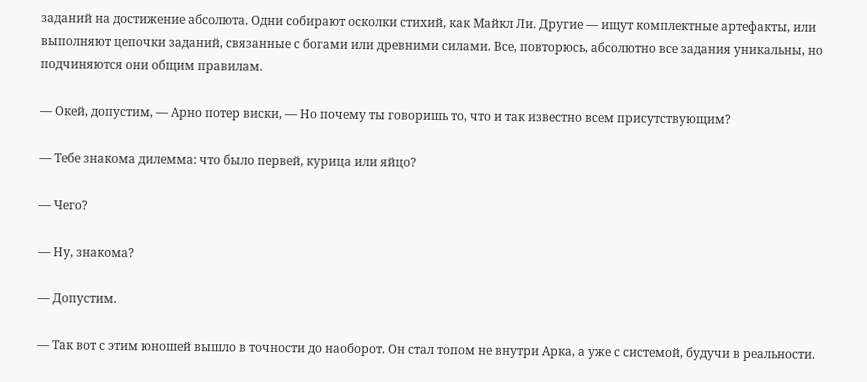заданий на достижение абсолюта. Одни собирают осколки стихий, как Майкл Ли. Другие — ищут комплектные артефакты, или выполняют цепочки заданий, связанные с богами или древними силами. Все, повторюсь, абсолютно все задания уникальны, но подчиняются они общим правилам.

— Окей, допустим, — Арно потер виски, — Но почему ты говоришь то, что и так известно всем присутствующим?

— Тебе знакома дилемма: что было первей, курица или яйцо?

— Чего?

— Ну, знакома?

— Допустим.

— Так вот с этим юношей вышло в точности до наоборот. Он стал топом не внутри Арка, а уже с системой, будучи в реальности.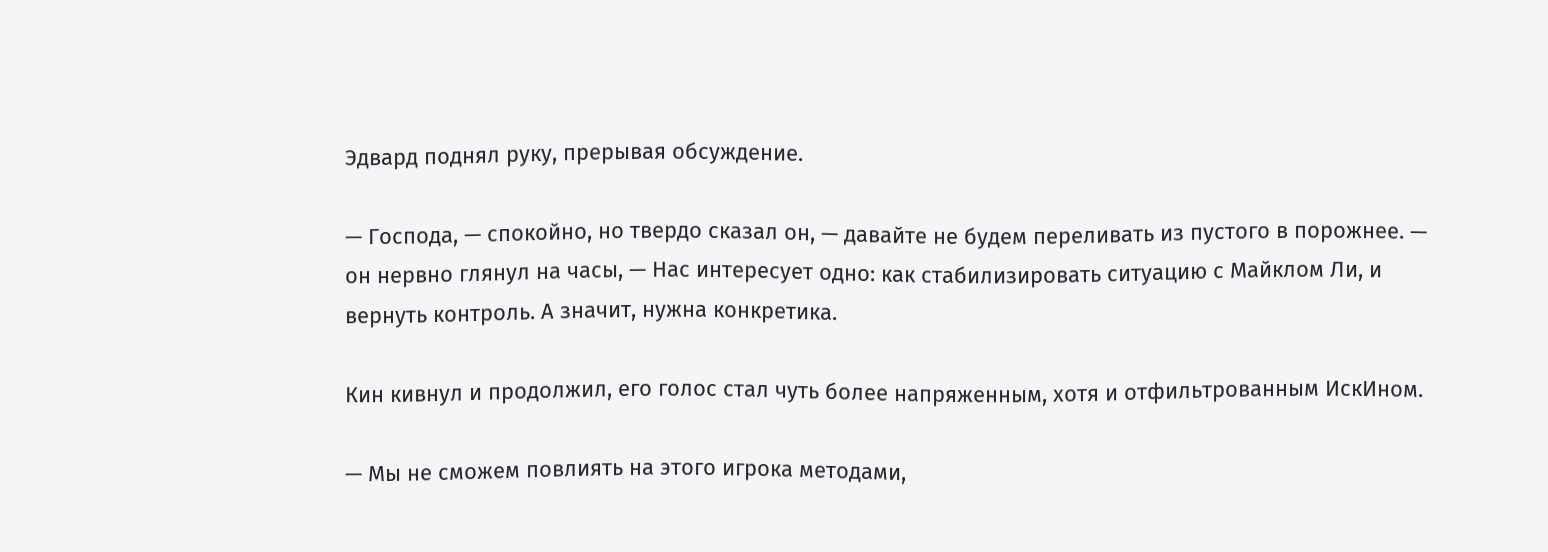Эдвард поднял руку, прерывая обсуждение.

— Господа, — спокойно, но твердо сказал он, — давайте не будем переливать из пустого в порожнее. — он нервно глянул на часы, — Нас интересует одно: как стабилизировать ситуацию с Майклом Ли, и вернуть контроль. А значит, нужна конкретика.

Кин кивнул и продолжил, его голос стал чуть более напряженным, хотя и отфильтрованным ИскИном.

— Мы не сможем повлиять на этого игрока методами,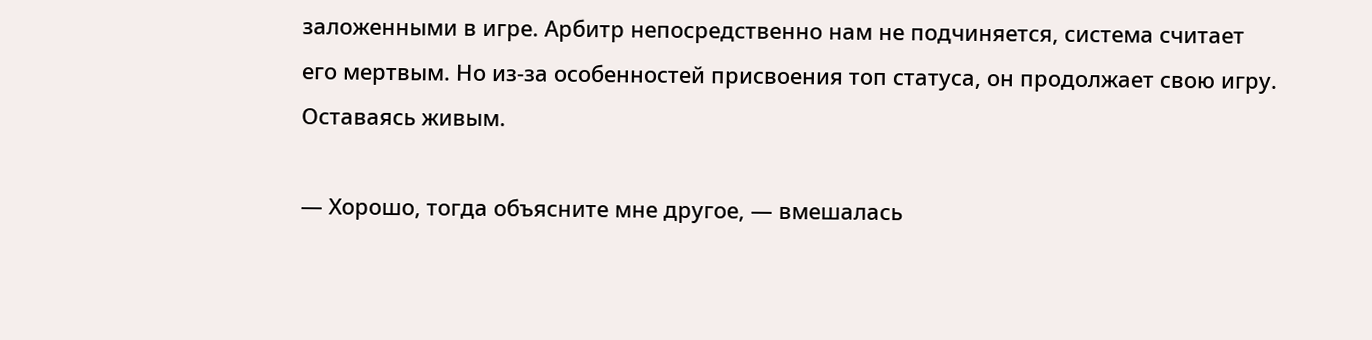заложенными в игре. Арбитр непосредственно нам не подчиняется, система считает его мертвым. Но из-за особенностей присвоения топ статуса, он продолжает свою игру. Оставаясь живым.

— Хорошо, тогда объясните мне другое, — вмешалась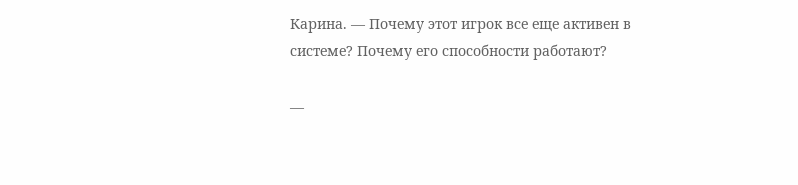Карина. — Почему этот игрок все еще активен в системе? Почему его способности работают?

—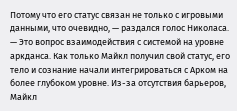Потому что его статус связан не только с игровыми данными, что очевидно, — раздался голос Николаса. — Это вопрос взаимодействия с системой на уровне аркданса. Как только Майкл получил свой статус, его тело и сознание начали интегрироваться с Арком на более глубоком уровне. Из-за отсутствия барьеров, Майкл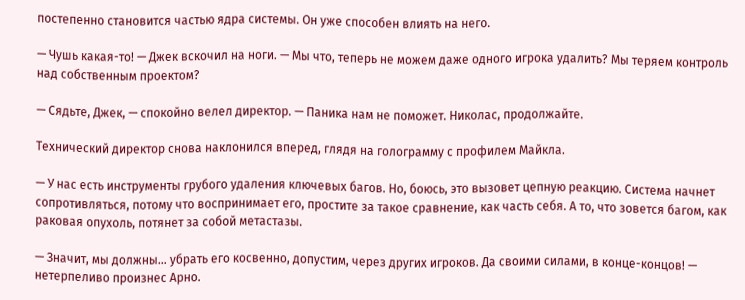постепенно становится частью ядра системы. Он уже способен влиять на него.

— Чушь какая-то! — Джек вскочил на ноги. — Мы что, теперь не можем даже одного игрока удалить? Мы теряем контроль над собственным проектом?

— Сядьте, Джек, — спокойно велел директор. — Паника нам не поможет. Николас, продолжайте.

Технический директор снова наклонился вперед, глядя на голограмму с профилем Майкла.

— У нас есть инструменты грубого удаления ключевых багов. Но, боюсь, это вызовет цепную реакцию. Система начнет сопротивляться, потому что воспринимает его, простите за такое сравнение, как часть себя. А то, что зовется багом, как раковая опухоль, потянет за собой метастазы.

— Значит, мы должны… убрать его косвенно, допустим, через других игроков. Да своими силами, в конце-концов! — нетерпеливо произнес Арно.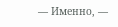— Именно, —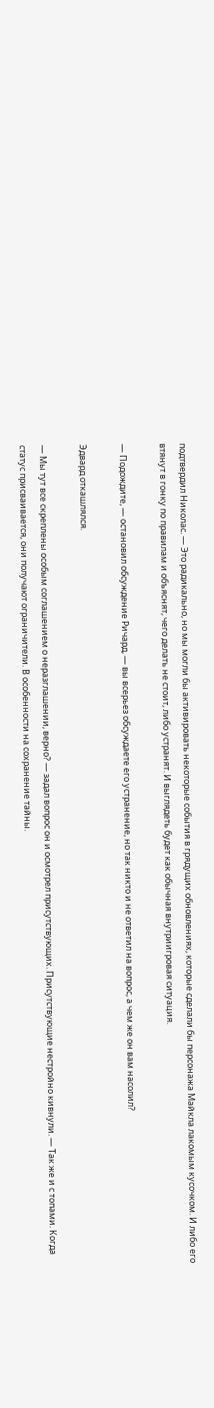подтвердил Николас. — Это радикально, но мы могли бы активировать некоторые события в грядущих обновлениях, которые сделали бы персонажа Майкла лакомым кусочком. И либо его втянут в гонку по правилам и объяснят, чего делать не стоит, либо устранят. И выглядеть будет как обычная внутриигровая ситуация.

— Подождите, — остановил обсуждение Ричард, — вы всерьез обсуждаете его устранение, но так никто и не ответил на вопрос, а чем же он вам насолил?

Эдвард откашлялся.

— Мы тут все скреплены особым соглашением о неразглашении, верно? — задал вопрос он и осмотрел присутствующих. Присутствующие нестройно кивнули. — Так же и с топами. Когда статус присваивается, они получают ограничители. В особенности на сохранение тайны.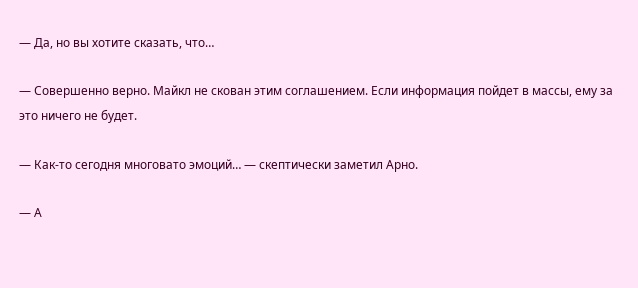— Да, но вы хотите сказать, что…

— Совершенно верно. Майкл не скован этим соглашением. Если информация пойдет в массы, ему за это ничего не будет.

— Как-то сегодня многовато эмоций… — скептически заметил Арно.

— А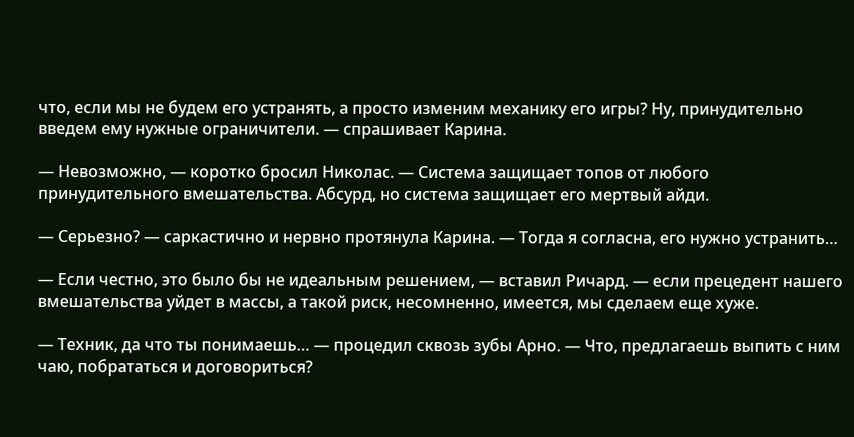что, если мы не будем его устранять, а просто изменим механику его игры? Ну, принудительно введем ему нужные ограничители. — спрашивает Карина.

— Невозможно, — коротко бросил Николас. — Система защищает топов от любого принудительного вмешательства. Абсурд, но система защищает его мертвый айди.

— Серьезно? — саркастично и нервно протянула Карина. — Тогда я согласна, его нужно устранить…

— Если честно, это было бы не идеальным решением, — вставил Ричард. — если прецедент нашего вмешательства уйдет в массы, а такой риск, несомненно, имеется, мы сделаем еще хуже.

— Техник, да что ты понимаешь… — процедил сквозь зубы Арно. — Что, предлагаешь выпить с ним чаю, побрататься и договориться?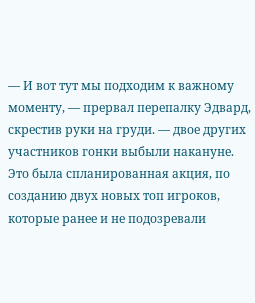— И вот тут мы подходим к важному моменту, — прервал перепалку Эдвард, скрестив руки на груди. — двое других участников гонки выбыли накануне. Это была спланированная акция, по созданию двух новых топ игроков, которые ранее и не подозревали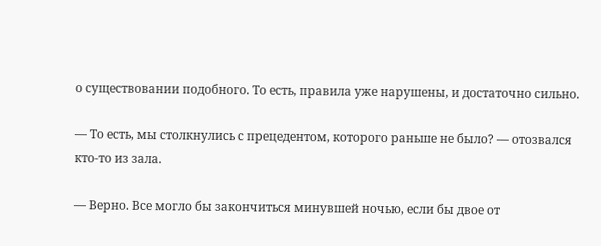о существовании подобного. То есть, правила уже нарушены, и достаточно сильно.

— То есть, мы столкнулись с прецедентом, которого раньше не было? — отозвался кто-то из зала.

— Верно. Все могло бы закончиться минувшей ночью, если бы двое от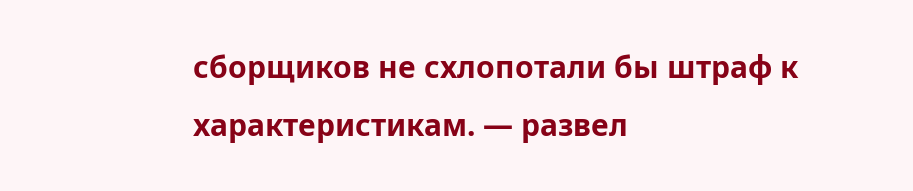сборщиков не схлопотали бы штраф к характеристикам. — развел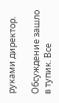руками директор.

Обсуждение зашло в тупик. Все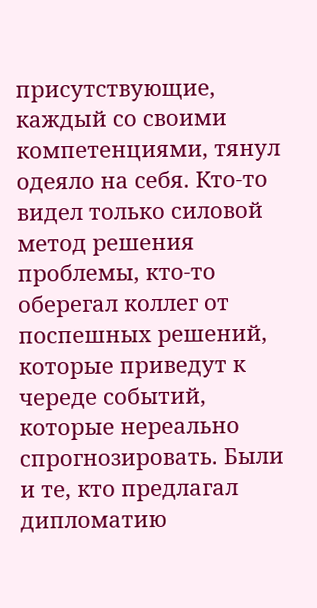присутствующие, каждый со своими компетенциями, тянул одеяло на себя. Кто-то видел только силовой метод решения проблемы, кто-то оберегал коллег от поспешных решений, которые приведут к череде событий, которые нереально спрогнозировать. Были и те, кто предлагал дипломатию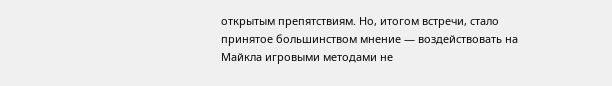открытым препятствиям. Но, итогом встречи, стало принятое большинством мнение — воздействовать на Майкла игровыми методами не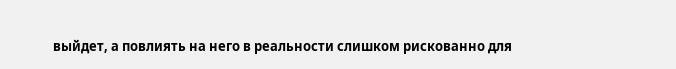выйдет, а повлиять на него в реальности слишком рискованно для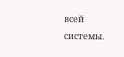всей системы.